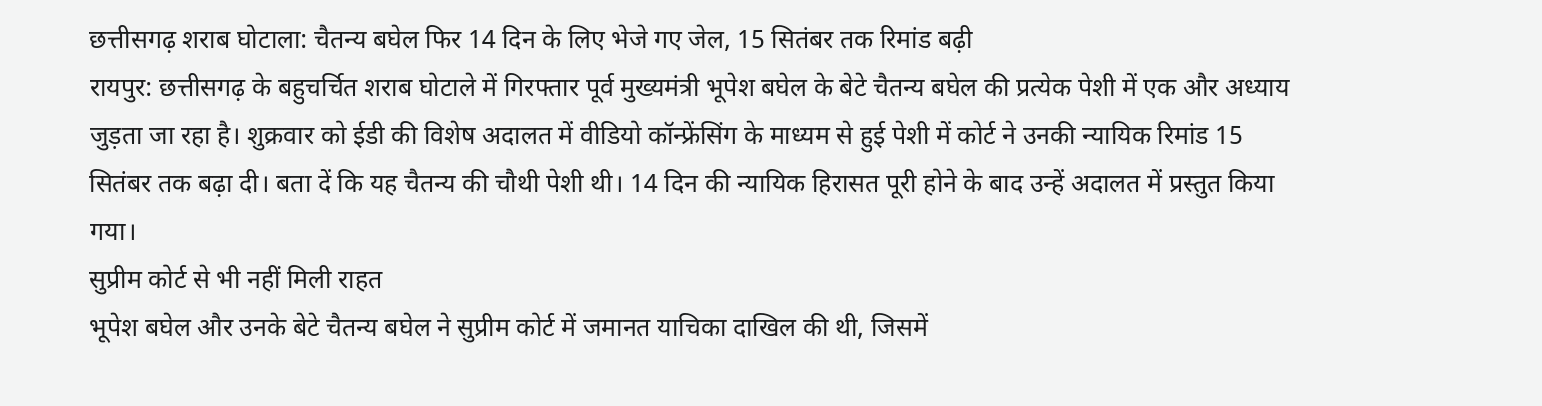छत्तीसगढ़ शराब घोटाला: चैतन्य बघेल फिर 14 दिन के लिए भेजे गए जेल, 15 सितंबर तक रिमांड बढ़ी
रायपुर: छत्तीसगढ़ के बहुचर्चित शराब घोटाले में गिरफ्तार पूर्व मुख्यमंत्री भूपेश बघेल के बेटे चैतन्य बघेल की प्रत्येक पेशी में एक और अध्याय जुड़ता जा रहा है। शुक्रवार को ईडी की विशेष अदालत में वीडियो कॉन्फ्रेंसिंग के माध्यम से हुई पेशी में कोर्ट ने उनकी न्यायिक रिमांड 15 सितंबर तक बढ़ा दी। बता दें कि यह चैतन्य की चौथी पेशी थी। 14 दिन की न्यायिक हिरासत पूरी होने के बाद उन्हें अदालत में प्रस्तुत किया गया।
सुप्रीम कोर्ट से भी नहीं मिली राहत
भूपेश बघेल और उनके बेटे चैतन्य बघेल ने सुप्रीम कोर्ट में जमानत याचिका दाखिल की थी, जिसमें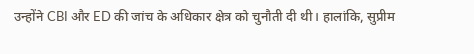उन्होंने CBI और ED की जांच के अधिकार क्षेत्र को चुनौती दी थी। हालांकि, सुप्रीम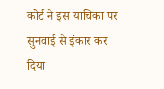कोर्ट ने इस याचिका पर सुनवाई से इंकार कर दिया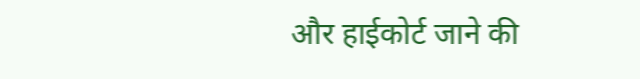और हाईकोर्ट जाने की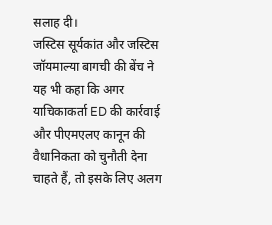सलाह दी।
जस्टिस सूर्यकांत और जस्टिस जॉयमाल्या बागची की बेंच ने यह भी कहा कि अगर याचिकाकर्ता ED की कार्रवाई और पीएमएलए कानून की वैधानिकता को चुनौती देना चाहते हैं, तो इसके लिए अलग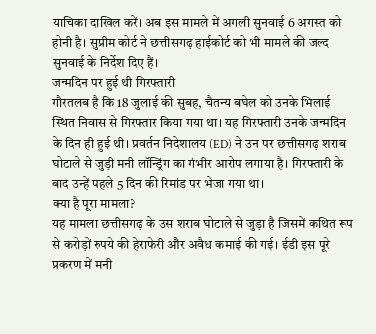याचिका दाखिल करें। अब इस मामले में अगली सुनवाई 6 अगस्त को होनी है। सुप्रीम कोर्ट ने छत्तीसगढ़ हाईकोर्ट को भी मामले की जल्द सुनवाई के निर्देश दिए हैं।
जन्मदिन पर हुई थी गिरफ्तारी
गौरतलब है कि 18 जुलाई की सुबह, चैतन्य बघेल को उनके भिलाई स्थित निवास से गिरफ्तार किया गया था। यह गिरफ्तारी उनके जन्मदिन के दिन ही हुई थी। प्रवर्तन निदेशालय (ED) ने उन पर छत्तीसगढ़ शराब घोटाले से जुड़ी मनी लॉन्ड्रिंग का गंभीर आरोप लगाया है। गिरफ्तारी के बाद उन्हें पहले 5 दिन की रिमांड पर भेजा गया था।
क्या है पूरा मामला?
यह मामला छत्तीसगढ़ के उस शराब घोटाले से जुड़ा है जिसमें कथित रूप से करोड़ों रुपये की हेराफेरी और अवैध कमाई की गई। ईडी इस पूरे प्रकरण में मनी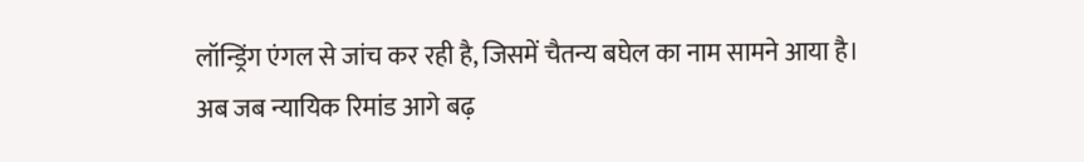लॉन्ड्रिंग एंगल से जांच कर रही है, जिसमें चैतन्य बघेल का नाम सामने आया है।
अब जब न्यायिक रिमांड आगे बढ़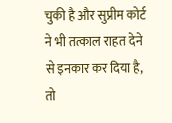चुकी है और सुप्रीम कोर्ट ने भी तत्काल राहत देने से इनकार कर दिया है, तो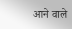आने वाले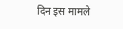दिन इस मामले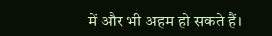में और भी अहम हो सकते हैं।